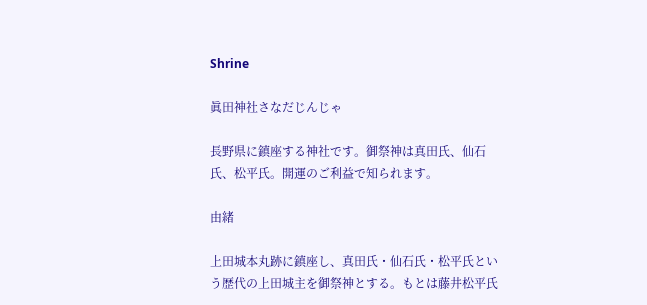Shrine

眞田神社さなだじんじゃ

長野県に鎮座する神社です。御祭神は真田氏、仙石氏、松平氏。開運のご利益で知られます。

由緒

上田城本丸跡に鎮座し、真田氏・仙石氏・松平氏という歴代の上田城主を御祭神とする。もとは藤井松平氏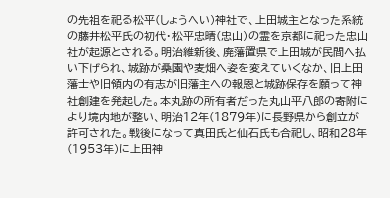の先祖を祀る松平(しょうへい)神社で、上田城主となった系統の藤井松平氏の初代・松平忠晴(忠山)の霊を京都に祀った忠山社が起源とされる。明治維新後、廃藩置県で上田城が民間へ払い下げられ、城跡が桑園や麦畑へ姿を変えていくなか、旧上田藩士や旧領内の有志が旧藩主への報恩と城跡保存を願って神社創建を発起した。本丸跡の所有者だった丸山平八郎の寄附により境内地が整い、明治12年(1879年)に長野県から創立が許可された。戦後になって真田氏と仙石氏も合祀し、昭和28年(1953年)に上田神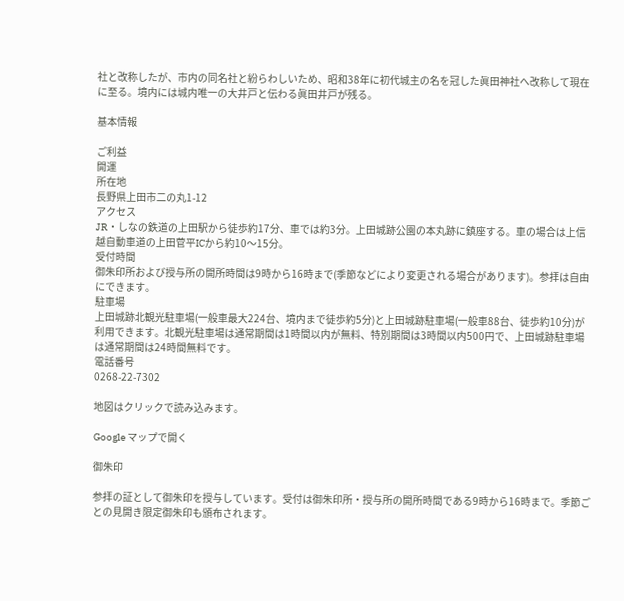社と改称したが、市内の同名社と紛らわしいため、昭和38年に初代城主の名を冠した眞田神社へ改称して現在に至る。境内には城内唯一の大井戸と伝わる眞田井戸が残る。

基本情報

ご利益
開運
所在地
長野県上田市二の丸1-12
アクセス
JR・しなの鉄道の上田駅から徒歩約17分、車では約3分。上田城跡公園の本丸跡に鎮座する。車の場合は上信越自動車道の上田菅平ICから約10〜15分。
受付時間
御朱印所および授与所の開所時間は9時から16時まで(季節などにより変更される場合があります)。参拝は自由にできます。
駐車場
上田城跡北観光駐車場(一般車最大224台、境内まで徒歩約5分)と上田城跡駐車場(一般車88台、徒歩約10分)が利用できます。北観光駐車場は通常期間は1時間以内が無料、特別期間は3時間以内500円で、上田城跡駐車場は通常期間は24時間無料です。
電話番号
0268-22-7302

地図はクリックで読み込みます。

Google マップで開く

御朱印

参拝の証として御朱印を授与しています。受付は御朱印所・授与所の開所時間である9時から16時まで。季節ごとの見開き限定御朱印も頒布されます。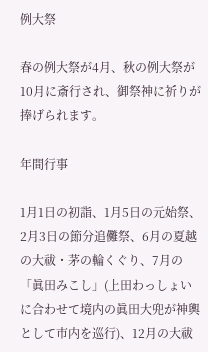例大祭

春の例大祭が4月、秋の例大祭が10月に斎行され、御祭神に祈りが捧げられます。

年間行事

1月1日の初詣、1月5日の元始祭、2月3日の節分追儺祭、6月の夏越の大祓・茅の輪くぐり、7月の「眞田みこし」(上田わっしょいに合わせて境内の眞田大兜が神輿として市内を巡行)、12月の大祓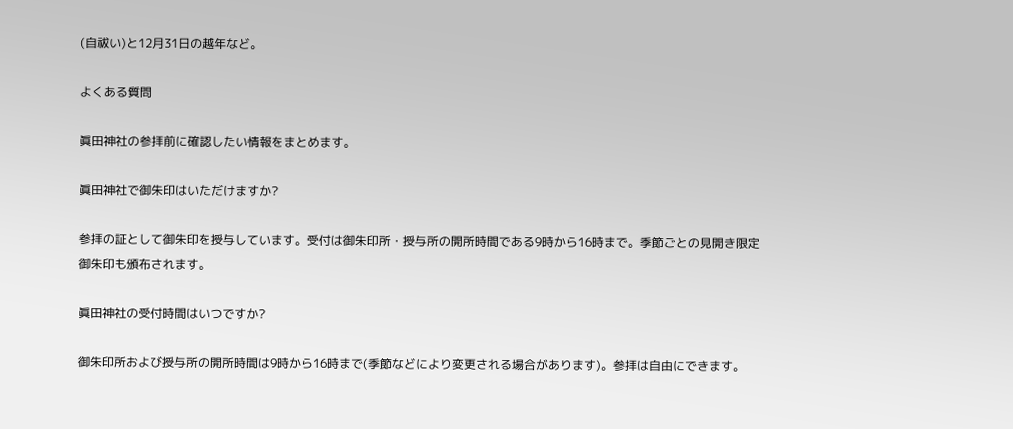(自祓い)と12月31日の越年など。

よくある質問

眞田神社の参拝前に確認したい情報をまとめます。

眞田神社で御朱印はいただけますか?

参拝の証として御朱印を授与しています。受付は御朱印所・授与所の開所時間である9時から16時まで。季節ごとの見開き限定御朱印も頒布されます。

眞田神社の受付時間はいつですか?

御朱印所および授与所の開所時間は9時から16時まで(季節などにより変更される場合があります)。参拝は自由にできます。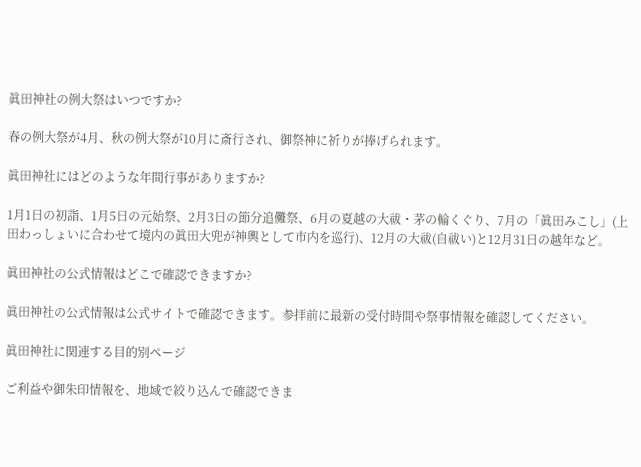眞田神社の例大祭はいつですか?

春の例大祭が4月、秋の例大祭が10月に斎行され、御祭神に祈りが捧げられます。

眞田神社にはどのような年間行事がありますか?

1月1日の初詣、1月5日の元始祭、2月3日の節分追儺祭、6月の夏越の大祓・茅の輪くぐり、7月の「眞田みこし」(上田わっしょいに合わせて境内の眞田大兜が神輿として市内を巡行)、12月の大祓(自祓い)と12月31日の越年など。

眞田神社の公式情報はどこで確認できますか?

眞田神社の公式情報は公式サイトで確認できます。参拝前に最新の受付時間や祭事情報を確認してください。

眞田神社に関連する目的別ページ

ご利益や御朱印情報を、地域で絞り込んで確認できま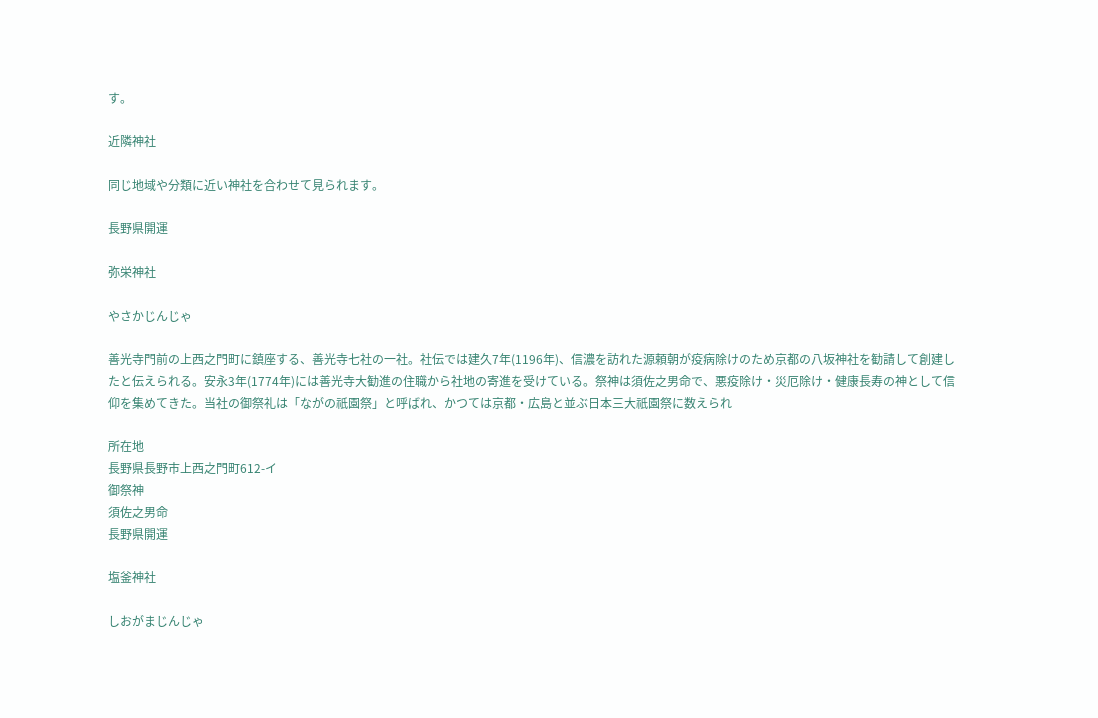す。

近隣神社

同じ地域や分類に近い神社を合わせて見られます。

長野県開運

弥栄神社

やさかじんじゃ

善光寺門前の上西之門町に鎮座する、善光寺七社の一社。社伝では建久7年(1196年)、信濃を訪れた源頼朝が疫病除けのため京都の八坂神社を勧請して創建したと伝えられる。安永3年(1774年)には善光寺大勧進の住職から社地の寄進を受けている。祭神は須佐之男命で、悪疫除け・災厄除け・健康長寿の神として信仰を集めてきた。当社の御祭礼は「ながの祇園祭」と呼ばれ、かつては京都・広島と並ぶ日本三大祇園祭に数えられ

所在地
長野県長野市上西之門町612-イ
御祭神
須佐之男命
長野県開運

塩釜神社

しおがまじんじゃ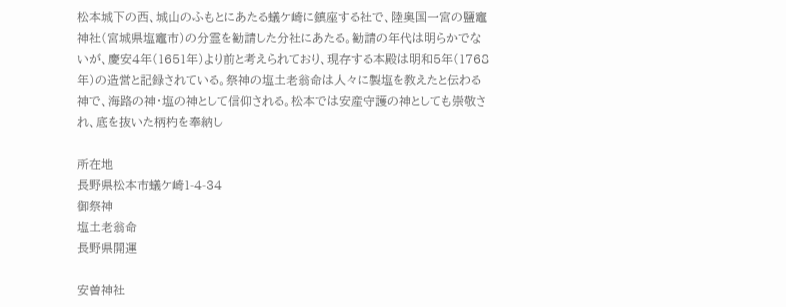松本城下の西、城山のふもとにあたる蟻ケ崎に鎮座する社で、陸奥国一宮の鹽竈神社(宮城県塩竈市)の分霊を勧請した分社にあたる。勧請の年代は明らかでないが、慶安4年(1651年)より前と考えられており、現存する本殿は明和5年(1768年)の造営と記録されている。祭神の塩土老翁命は人々に製塩を教えたと伝わる神で、海路の神・塩の神として信仰される。松本では安産守護の神としても崇敬され、底を抜いた柄杓を奉納し

所在地
長野県松本市蟻ケ崎1-4-34
御祭神
塩土老翁命
長野県開運

安曽神社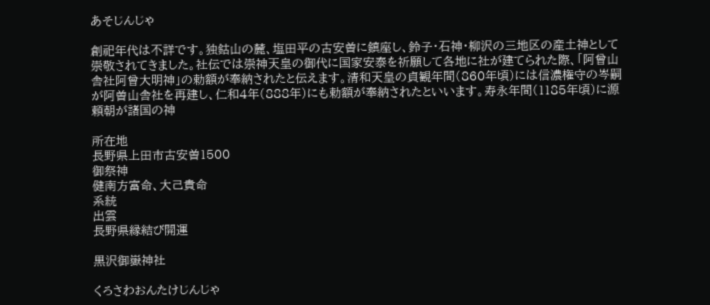あそじんじゃ

創祀年代は不詳です。独鈷山の麓、塩田平の古安曽に鎮座し、鈴子・石神・柳沢の三地区の産土神として崇敬されてきました。社伝では崇神天皇の御代に国家安泰を祈願して各地に社が建てられた際、「阿曾山舎社阿曾大明神」の勅額が奉納されたと伝えます。清和天皇の貞観年間(860年頃)には信濃権守の岑嗣が阿曽山舎社を再建し、仁和4年(888年)にも勅額が奉納されたといいます。寿永年間(1185年頃)に源頼朝が諸国の神

所在地
長野県上田市古安曽1500
御祭神
健南方富命、大己貴命
系統
出雲
長野県縁結び開運

黒沢御嶽神社

くろさわおんたけじんじゃ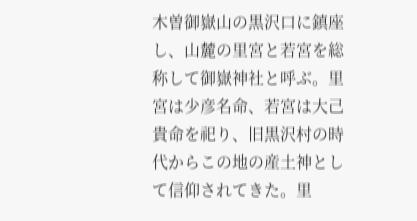木曽御嶽山の黒沢口に鎮座し、山麓の里宮と若宮を総称して御嶽神社と呼ぶ。里宮は少彦名命、若宮は大己貴命を祀り、旧黒沢村の時代からこの地の産土神として信仰されてきた。里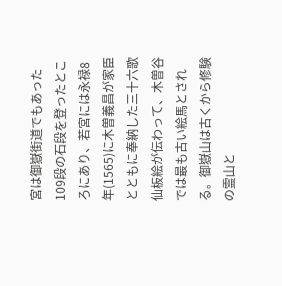宮は御嶽街道でもあった109段の石段を登ったところにあり、若宮には永禄8年(1565)に木曽義昌が家臣とともに奉納した三十六歌仙板絵が伝わって、木曽谷では最も古い絵馬とされる。御嶽山は古くから修験の霊山と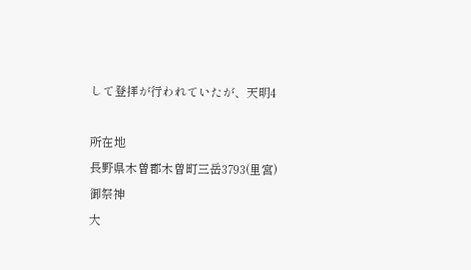して登拝が行われていたが、天明4

所在地
長野県木曽郡木曽町三岳3793(里宮)
御祭神
大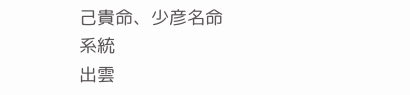己貴命、少彦名命
系統
出雲